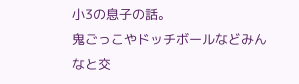小3の息子の話。
鬼ごっこやドッチボールなどみんなと交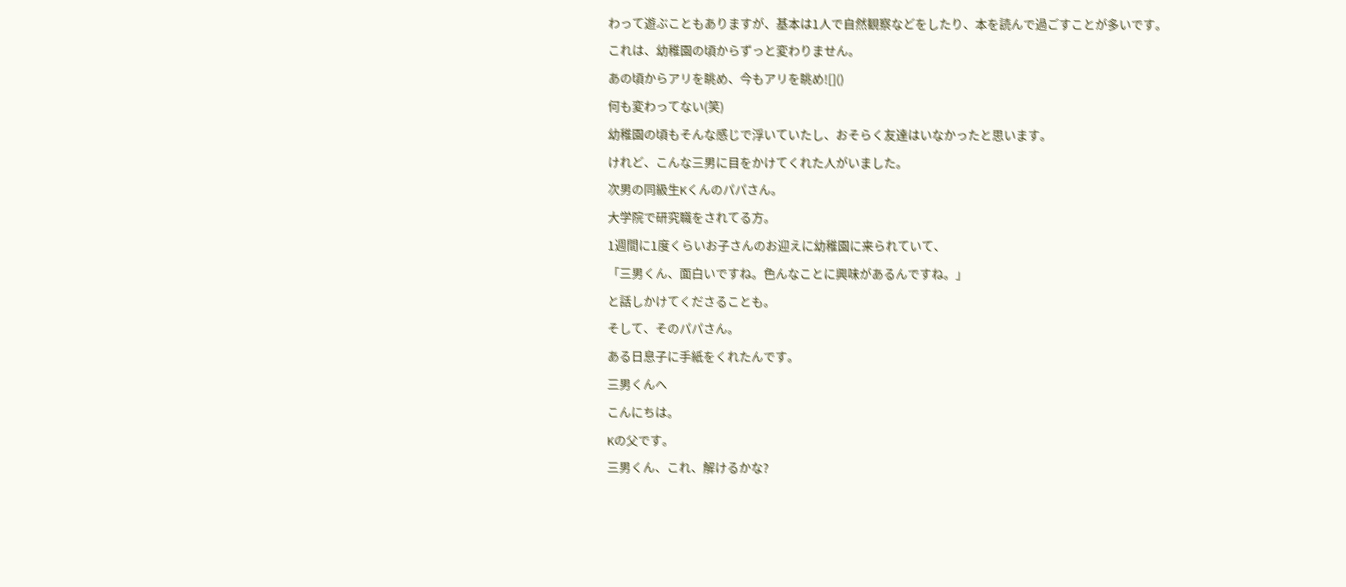わって遊ぶこともありますが、基本は1人で自然観察などをしたり、本を読んで過ごすことが多いです。
これは、幼稚園の頃からずっと変わりません。
あの頃からアリを眺め、今もアリを眺め![]()
何も変わってない(笑)
幼稚園の頃もそんな感じで浮いていたし、おそらく友達はいなかったと思います。
けれど、こんな三男に目をかけてくれた人がいました。
次男の同級生Kくんのパパさん。
大学院で研究職をされてる方。
1週間に1度くらいお子さんのお迎えに幼稚園に来られていて、
「三男くん、面白いですね。色んなことに興味があるんですね。」
と話しかけてくださることも。
そして、そのパパさん。
ある日息子に手紙をくれたんです。
三男くんへ
こんにちは。
Kの父です。
三男くん、これ、解けるかな?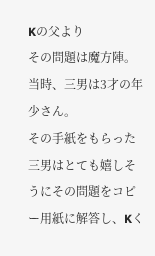Kの父より
その問題は魔方陣。
当時、三男は3才の年少さん。
その手紙をもらった三男はとても嬉しそうにその問題をコピー用紙に解答し、Kく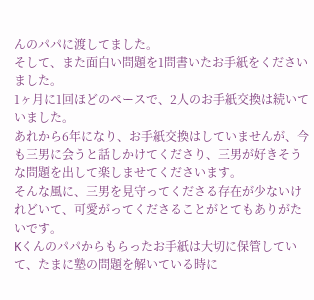んのパパに渡してました。
そして、また面白い問題を1問書いたお手紙をくださいました。
1ヶ月に1回ほどのペースで、2人のお手紙交換は続いていました。
あれから6年になり、お手紙交換はしていませんが、今も三男に会うと話しかけてくださり、三男が好きそうな問題を出して楽しませてくださいます。
そんな風に、三男を見守ってくださる存在が少ないけれどいて、可愛がってくださることがとてもありがたいです。
Kくんのパパからもらったお手紙は大切に保管していて、たまに塾の問題を解いている時に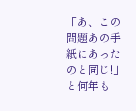「あ、この問題あの手紙にあったのと同じ!」
と何年も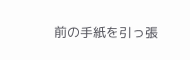前の手紙を引っ張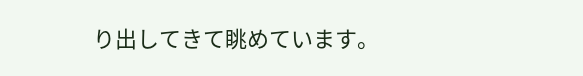り出してきて眺めています。